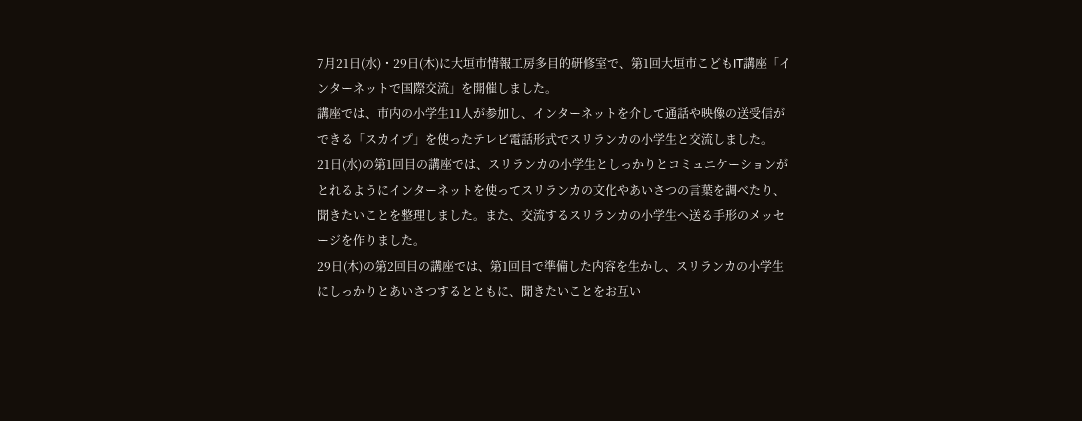7月21日(水)・29日(木)に大垣市情報工房多目的研修室で、第1回大垣市こどもIT講座「インターネットで国際交流」を開催しました。
講座では、市内の小学生11人が参加し、インターネットを介して通話や映像の送受信ができる「スカイプ」を使ったテレビ電話形式でスリランカの小学生と交流しました。
21日(水)の第1回目の講座では、スリランカの小学生としっかりとコミュニケーションがとれるようにインターネットを使ってスリランカの文化やあいさつの言葉を調べたり、聞きたいことを整理しました。また、交流するスリランカの小学生へ送る手形のメッセージを作りました。
29日(木)の第2回目の講座では、第1回目で準備した内容を生かし、スリランカの小学生にしっかりとあいさつするとともに、聞きたいことをお互い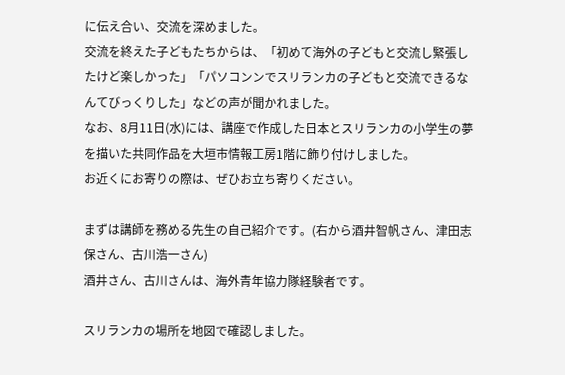に伝え合い、交流を深めました。
交流を終えた子どもたちからは、「初めて海外の子どもと交流し緊張したけど楽しかった」「パソコンンでスリランカの子どもと交流できるなんてびっくりした」などの声が聞かれました。
なお、8月11日(水)には、講座で作成した日本とスリランカの小学生の夢を描いた共同作品を大垣市情報工房1階に飾り付けしました。
お近くにお寄りの際は、ぜひお立ち寄りください。

まずは講師を務める先生の自己紹介です。(右から酒井智帆さん、津田志保さん、古川浩一さん)
酒井さん、古川さんは、海外青年協力隊経験者です。

スリランカの場所を地図で確認しました。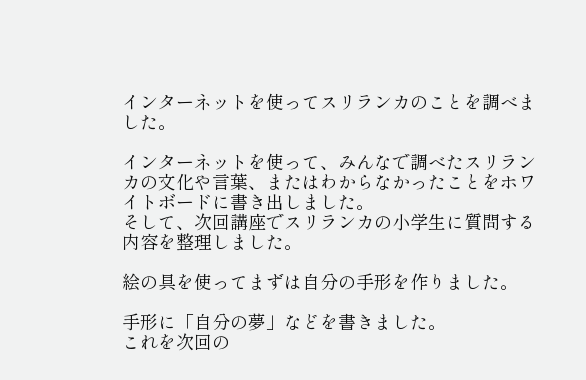インターネットを使ってスリランカのことを調べました。

インターネットを使って、みんなで調べたスリランカの文化や言葉、またはわからなかったことをホワイトボードに書き出しました。
そして、次回講座でスリランカの小学生に質問する内容を整理しました。

絵の具を使ってまずは自分の手形を作りました。

手形に「自分の夢」などを書きました。
これを次回の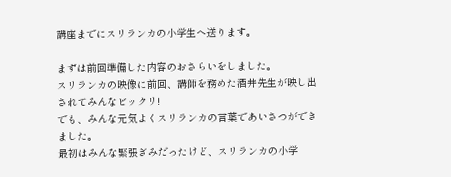講座までにスリランカの小学生へ送ります。

まずは前回準備した内容のおさらいをしました。
スリランカの映像に前回、講師を務めた酒井先生が映し出されてみんなビックリ!
でも、みんな元気よくスリランカの言葉であいさつができました。
最初はみんな緊張ぎみだったけど、スリランカの小学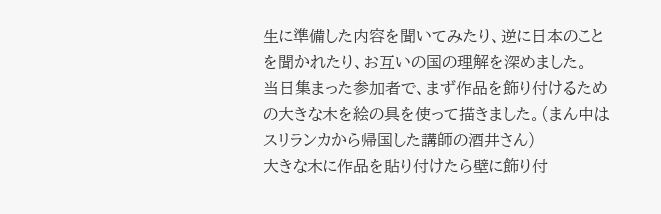生に準備した内容を聞いてみたり、逆に日本のことを聞かれたり、お互いの国の理解を深めました。
当日集まった参加者で、まず作品を飾り付けるための大きな木を絵の具を使って描きました。(まん中はスリランカから帰国した講師の酒井さん)
大きな木に作品を貼り付けたら壁に飾り付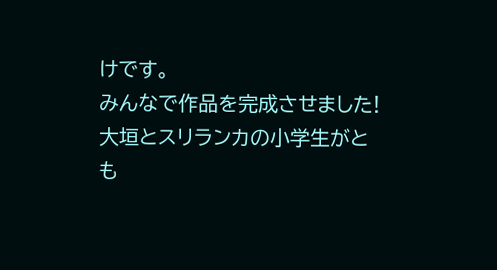けです。
みんなで作品を完成させました!
大垣とスリランカの小学生がとも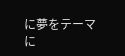に夢をテーマに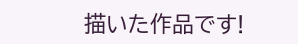描いた作品です!